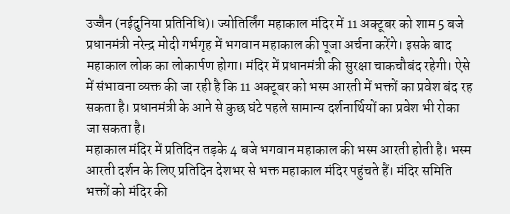उज्जैन (नईदुनिया प्रतिनिधि)। ज्योतिर्लिंग महाकाल मंदिर में 11 अक्टूबर को शाम 5 बजे प्रधानमंत्री नरेन्द्र मोदी गर्भगृह में भगवान महाकाल की पूजा अर्चना करेंगे। इसके बाद महाकाल लोक का लोकार्पण होगा। मंदिर में प्रधानमंत्री की सुरक्षा चाकचौबंद रहेगी। ऐसे में संभावना व्यक्त की जा रही है कि 11 अक्टूबर को भस्म आरती में भक्तों का प्रवेश बंद रह सकता है। प्रधानमंत्री के आने से कुछ घंटे पहले सामान्य दर्शनार्थियों का प्रवेश भी रोका जा सकता है।
महाकाल मंदिर में प्रतिदिन तड़के 4 बजे भगवान महाकाल की भस्म आरती होती है। भस्म आरती दर्शन के लिए प्रतिदिन देशभर से भक्त महाकाल मंदिर पहुंचते हैं। मंदिर समिति भक्तों को मंदिर की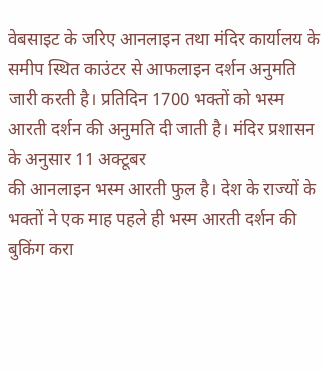वेबसाइट के जरिए आनलाइन तथा मंदिर कार्यालय के समीप स्थित काउंटर से आफलाइन दर्शन अनुमति जारी करती है। प्रतिदिन 1700 भक्तों को भस्म आरती दर्शन की अनुमति दी जाती है। मंदिर प्रशासन के अनुसार 11 अक्टूबर
की आनलाइन भस्म आरती फुल है। देश के राज्यों के भक्तों ने एक माह पहले ही भस्म आरती दर्शन की बुकिंग करा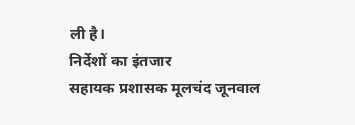ली है।
निर्देशों का इंतजार
सहायक प्रशासक मूलचंद जूनवाल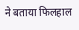ने बताया फिलहाल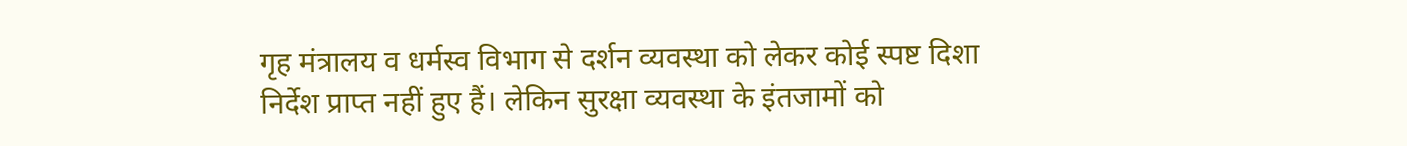गृह मंत्रालय व धर्मस्व विभाग से दर्शन व्यवस्था को लेकर कोई स्पष्ट दिशा निर्देश प्राप्त नहीं हुए हैं। लेकिन सुरक्षा व्यवस्था के इंतजामों को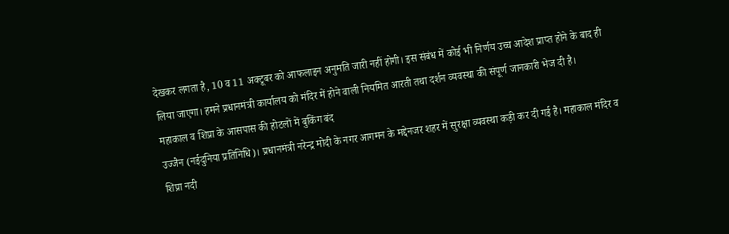देखकर लगता है, 10 व 11 अक्टूबर को आफलाइन अनुमति जारी नहीं होगी। इस संबंध में कोई भी निर्णय उच्च आदेश प्राप्त होने के बाद ही लिया जाएगा। हमने प्रधानमंत्री कार्यालय को मंदिर में होने वाली नियमित आरती तथा दर्शन व्यवस्था की संपूर्ण जानकारी भेज दी है।
महाकाल व शिप्रा के आसपास की होटलों में बुकिंग बंद
उज्जैन (नईदुनिया प्रतिनिधि)। प्रधानमंत्री नरेन्द्र मोदी के नगर आगमन के मद्देनजर शहर में सुरक्षा व्यवस्था कड़ी कर दी गई है। महाकाल मंदिर व शिप्रा नदी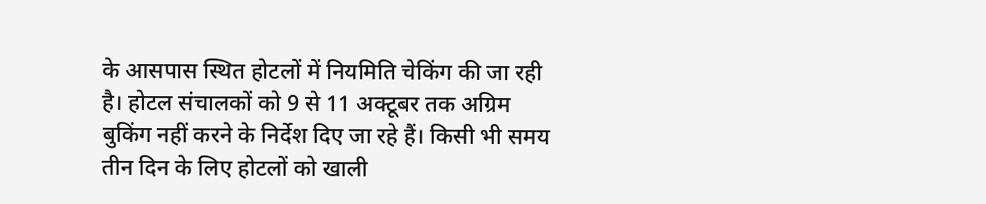के आसपास स्थित होटलों में नियमिति चेकिंग की जा रही है। होटल संचालकों को 9 से 11 अक्टूबर तक अग्रिम बुकिंग नहीं करने के निर्देश दिए जा रहे हैं। किसी भी समय तीन दिन के लिए होटलों को खाली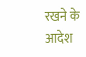रखने के आदेश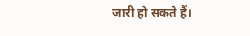जारी हो सकते हैं।